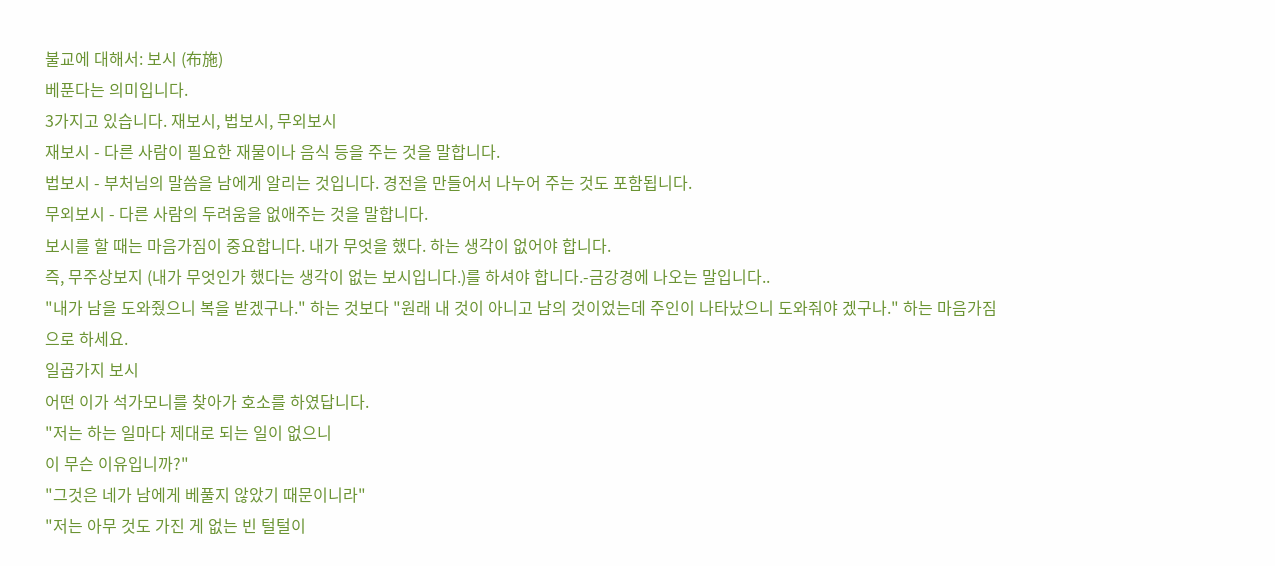불교에 대해서: 보시 (布施)
베푼다는 의미입니다.
3가지고 있습니다. 재보시, 법보시, 무외보시
재보시 - 다른 사람이 필요한 재물이나 음식 등을 주는 것을 말합니다.
법보시 - 부처님의 말씀을 남에게 알리는 것입니다. 경전을 만들어서 나누어 주는 것도 포함됩니다.
무외보시 - 다른 사람의 두려움을 없애주는 것을 말합니다.
보시를 할 때는 마음가짐이 중요합니다. 내가 무엇을 했다. 하는 생각이 없어야 합니다.
즉, 무주상보지 (내가 무엇인가 했다는 생각이 없는 보시입니다.)를 하셔야 합니다.-금강경에 나오는 말입니다..
"내가 남을 도와줬으니 복을 받겠구나." 하는 것보다 "원래 내 것이 아니고 남의 것이었는데 주인이 나타났으니 도와줘야 겠구나." 하는 마음가짐으로 하세요.
일곱가지 보시
어떤 이가 석가모니를 찾아가 호소를 하였답니다.
"저는 하는 일마다 제대로 되는 일이 없으니
이 무슨 이유입니까?"
"그것은 네가 남에게 베풀지 않았기 때문이니라"
"저는 아무 것도 가진 게 없는 빈 털털이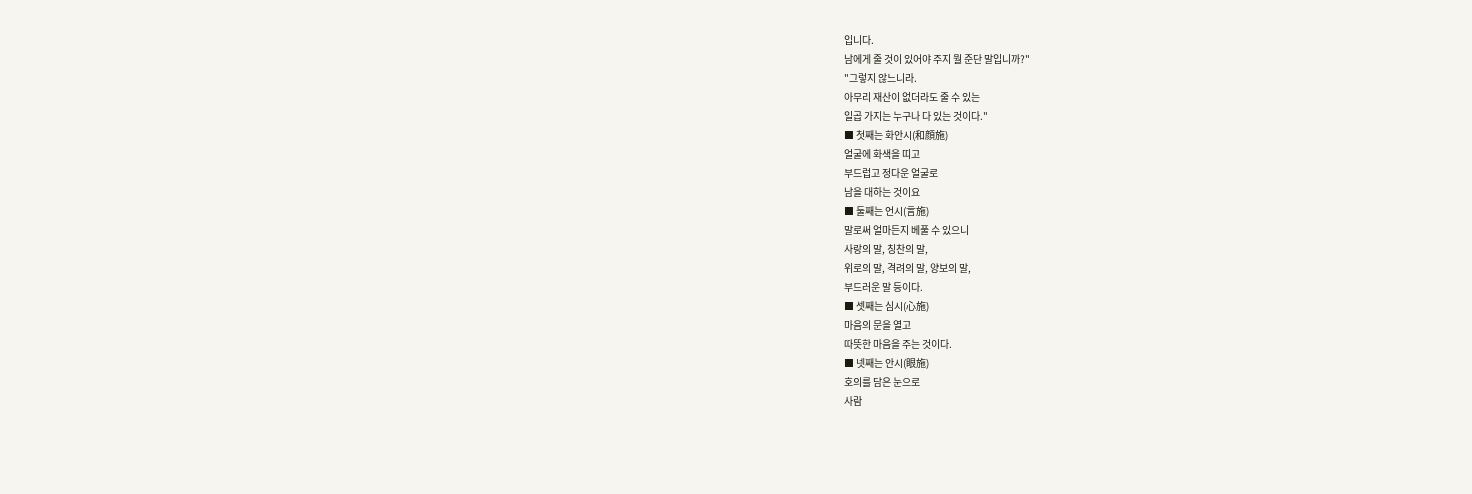입니다.
남에게 줄 것이 있어야 주지 뭘 준단 말입니까?"
"그렇지 않느니라.
아무리 재산이 없더라도 줄 수 있는
일곱 가지는 누구나 다 있는 것이다."
■ 첫째는 화안시(和顔施)
얼굴에 화색을 띠고
부드럽고 정다운 얼굴로
남을 대하는 것이요
■ 둘째는 언시(言施)
말로써 얼마든지 베풀 수 있으니
사랑의 말, 칭찬의 말,
위로의 말, 격려의 말, 양보의 말,
부드러운 말 등이다.
■ 셋째는 심시(心施)
마음의 문을 열고
따뜻한 마음을 주는 것이다.
■ 넷째는 안시(眼施)
호의를 담은 눈으로
사람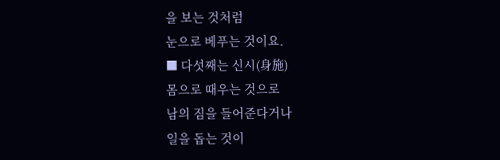을 보는 것처럼
눈으로 베푸는 것이요.
■ 다섯째는 신시(身施)
몸으로 때우는 것으로
남의 짐을 들어준다거나
일을 돕는 것이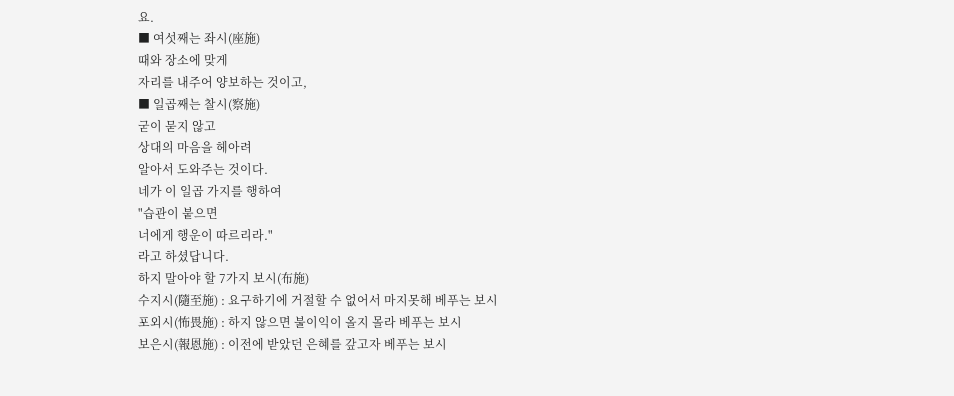요.
■ 여섯째는 좌시(座施)
때와 장소에 맞게
자리를 내주어 양보하는 것이고,
■ 일곱째는 찰시(察施)
굳이 묻지 않고
상대의 마음을 헤아려
알아서 도와주는 것이다.
네가 이 일곱 가지를 행하여
"습관이 붙으면
너에게 행운이 따르리라."
라고 하셨답니다.
하지 말아야 할 7가지 보시(布施)
수지시(隨至施) : 요구하기에 거절할 수 없어서 마지못해 베푸는 보시
포외시(怖畏施) : 하지 않으면 불이익이 올지 몰라 베푸는 보시
보은시(報恩施) : 이전에 받았던 은혜를 갚고자 베푸는 보시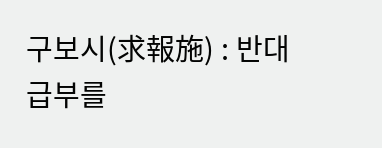구보시(求報施) : 반대급부를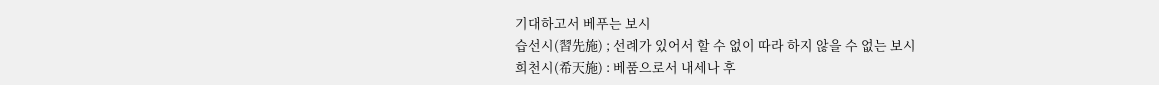기대하고서 베푸는 보시
습선시(習先施) ; 선례가 있어서 할 수 없이 따라 하지 않을 수 없는 보시
희천시(希天施) : 베품으로서 내세나 후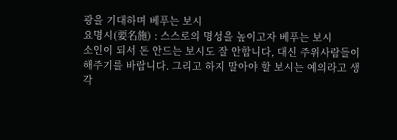광을 기대하며 베푸는 보시
요명시(要名施) : 스스로의 명성을 높이고자 베푸는 보시
소인이 되서 돈 안드는 보시도 잘 안합니다, 대신 주위사람들이 해주기를 바랍니다. 그리고 하지 말아야 할 보시는 예의라고 생각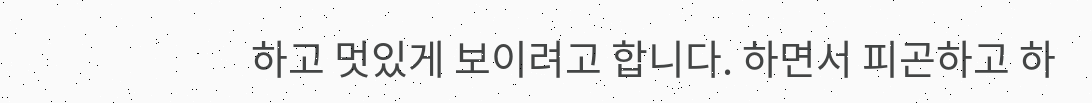하고 멋있게 보이려고 합니다. 하면서 피곤하고 하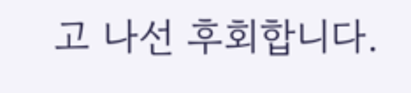고 나선 후회합니다.